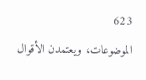623
الموضوعات، ويعتمدن الأقوال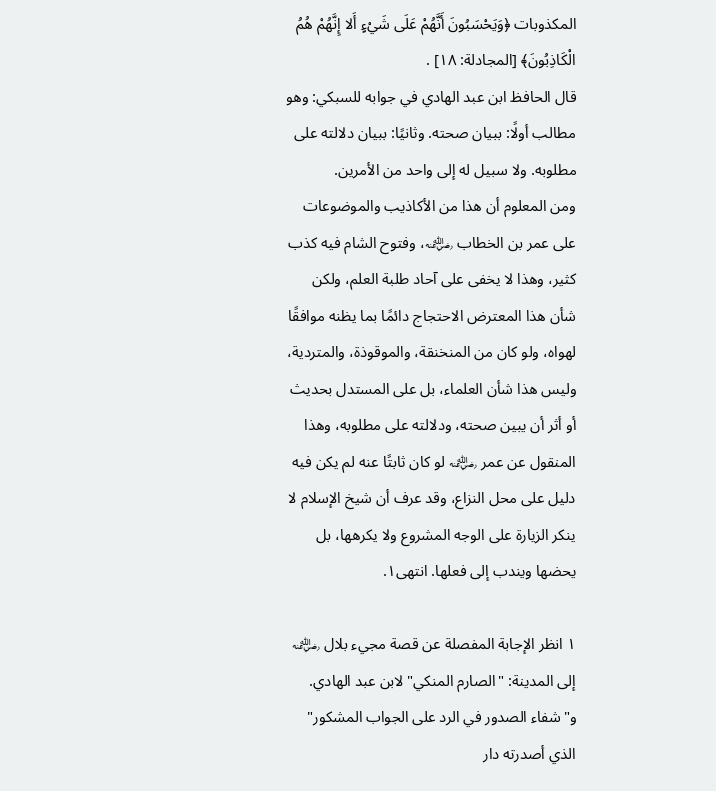المكذوبات ﴿وَيَحْسَبُونَ أَنَّهُمْ عَلَى شَيْءٍ أَلا إِنَّهُمْ هُمُ الْكَاذِبُونَ﴾ [المجادلة: ١٨] .
قال الحافظ ابن عبد الهادي في جوابه للسبكي: وهو مطالب أولًا: ببيان صحته. وثانيًا: ببيان دلالته على مطلوبه. ولا سبيل له إلى واحد من الأمرين.
ومن المعلوم أن هذا من الأكاذيب والموضوعات على عمر بن الخطاب ﵁، وفتوح الشام فيه كذب كثير، وهذا لا يخفى على آحاد طلبة العلم، ولكن شأن هذا المعترض الاحتجاج دائمًا بما يظنه موافقًا لهواه، ولو كان من المنخنقة، والموقوذة، والمتردية، وليس هذا شأن العلماء، بل على المستدل بحديث أو أثر أن يبين صحته، ودلالته على مطلوبه، وهذا المنقول عن عمر ﵁ لو كان ثابتًا عنه لم يكن فيه دليل على محل النزاع، وقد عرف أن شيخ الإسلام لا ينكر الزيارة على الوجه المشروع ولا يكرهها، بل يحضها ويندب إلى فعلها. انتهى١.

١ انظر الإجابة المفصلة عن قصة مجيء بلال ﵁ إلى المدينة: "الصارم المنكي" لابن عبد الهادي. و"شفاء الصدور في الرد على الجواب المشكور" الذي أصدرته دار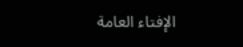الإفتاء العامة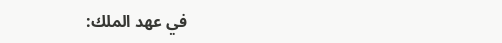في عهد الملك: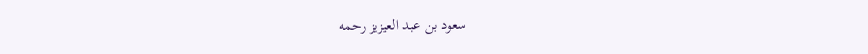سعود بن عبد العيزيز رحمه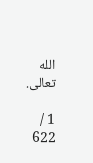الله تعالى.

1 / 622